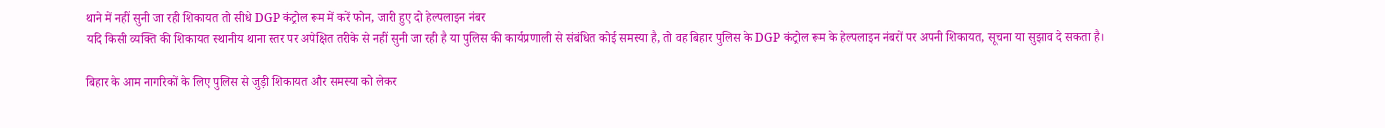थाने में नहीं सुनी जा रही शिकायत तो सीधे DGP कंट्रोल रूम में करें फोन, जारी हुए दो हेल्पलाइन नंबर
यदि किसी व्यक्ति की शिकायत स्थानीय थाना स्तर पर अपेक्षित तरीके से नहीं सुनी जा रही है या पुलिस की कार्यप्रणाली से संबंधित कोई समस्या है, तो वह बिहार पुलिस के DGP कंट्रोल रूम के हेल्पलाइन नंबरों पर अपनी शिकायत, सूचना या सुझाव दे सकता है।

बिहार के आम नागरिकों के लिए पुलिस से जुड़ी शिकायत और समस्या को लेकर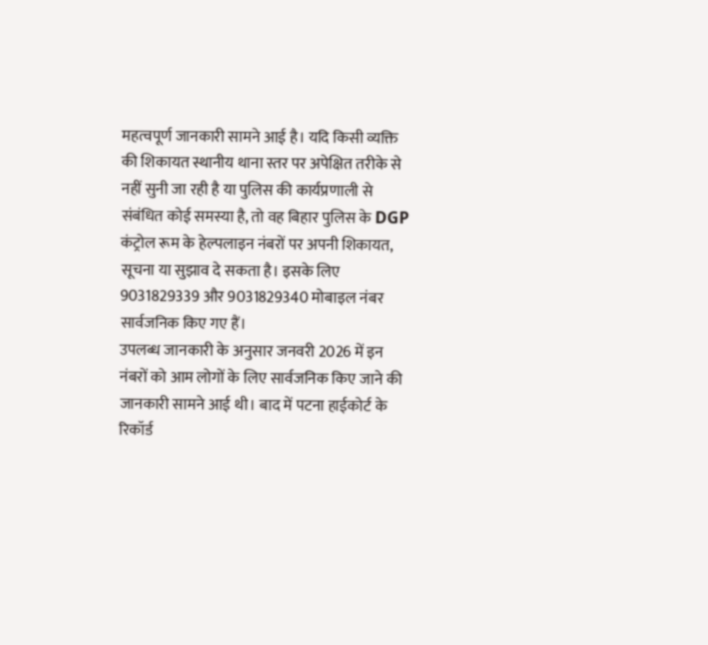महत्वपूर्ण जानकारी सामने आई है। यदि किसी व्यक्ति की शिकायत स्थानीय थाना स्तर पर अपेक्षित तरीके से नहीं सुनी जा रही है या पुलिस की कार्यप्रणाली से संबंधित कोई समस्या है, तो वह बिहार पुलिस के DGP कंट्रोल रूम के हेल्पलाइन नंबरों पर अपनी शिकायत, सूचना या सुझाव दे सकता है। इसके लिए 9031829339 और 9031829340 मोबाइल नंबर सार्वजनिक किए गए हैं।
उपलब्ध जानकारी के अनुसार जनवरी 2026 में इन नंबरों को आम लोगों के लिए सार्वजनिक किए जाने की जानकारी सामने आई थी। बाद में पटना हाईकोर्ट के रिकॉर्ड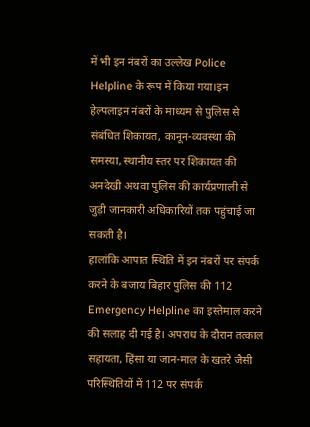में भी इन नंबरों का उल्लेख Police Helpline के रूप में किया गया।इन हेल्पलाइन नंबरों के माध्यम से पुलिस से संबंधित शिकायत, कानून-व्यवस्था की समस्या, स्थानीय स्तर पर शिकायत की अनदेखी अथवा पुलिस की कार्यप्रणाली से जुड़ी जानकारी अधिकारियों तक पहुंचाई जा सकती है।
हालांकि आपात स्थिति में इन नंबरों पर संपर्क करने के बजाय बिहार पुलिस की 112 Emergency Helpline का इस्तेमाल करने की सलाह दी गई है। अपराध के दौरान तत्काल सहायता, हिंसा या जान-माल के खतरे जैसी परिस्थितियों में 112 पर संपर्क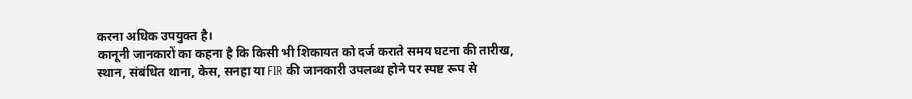करना अधिक उपयुक्त है।
कानूनी जानकारों का कहना है कि किसी भी शिकायत को दर्ज कराते समय घटना की तारीख, स्थान, संबंधित थाना, केस, सनहा या FIR की जानकारी उपलब्ध होने पर स्पष्ट रूप से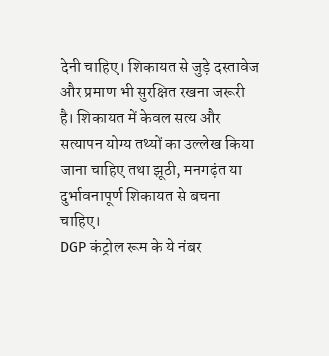देनी चाहिए। शिकायत से जुड़े दस्तावेज और प्रमाण भी सुरक्षित रखना जरूरी है। शिकायत में केवल सत्य और सत्यापन योग्य तथ्यों का उल्लेख किया जाना चाहिए तथा झूठी, मनगढ़ंत या दुर्भावनापूर्ण शिकायत से बचना चाहिए।
DGP कंट्रोल रूम के ये नंबर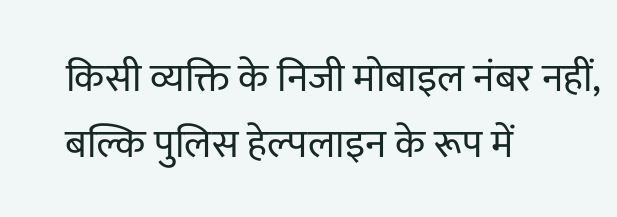किसी व्यक्ति के निजी मोबाइल नंबर नहीं, बल्कि पुलिस हेल्पलाइन के रूप में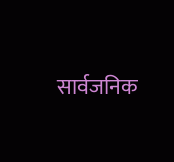सार्वजनिक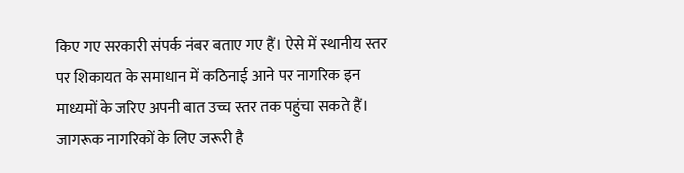किए गए सरकारी संपर्क नंबर बताए गए हैं। ऐसे में स्थानीय स्तर पर शिकायत के समाधान में कठिनाई आने पर नागरिक इन माध्यमों के जरिए अपनी बात उच्च स्तर तक पहुंचा सकते हैं। जागरूक नागरिकों के लिए जरूरी है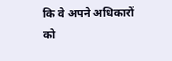कि वे अपने अधिकारों को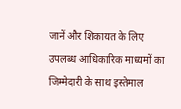जानें और शिकायत के लिए उपलब्ध आधिकारिक माध्यमों का जिम्मेदारी के साथ इस्तेमाल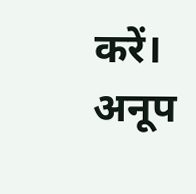करें।
अनूप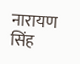नारायण सिंह